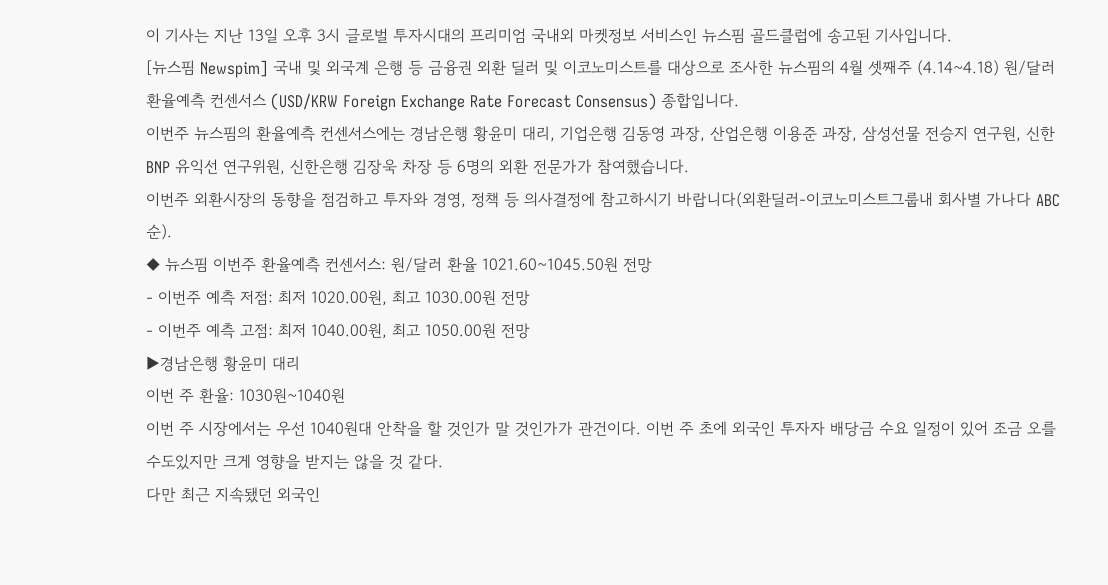이 기사는 지난 13일 오후 3시 글로벌 투자시대의 프리미엄 국내외 마켓정보 서비스인 뉴스핌 골드클럽에 송고된 기사입니다.
[뉴스핌 Newspim] 국내 및 외국계 은행 등 금융권 외환 딜러 및 이코노미스트를 대상으로 조사한 뉴스핌의 4월 셋째주 (4.14~4.18) 원/달러 환율예측 컨센서스 (USD/KRW Foreign Exchange Rate Forecast Consensus) 종합입니다.
이번주 뉴스핌의 환율예측 컨센서스에는 경남은행 황윤미 대리, 기업은행 김동영 과장, 산업은행 이용준 과장, 삼성선물 전승지 연구원, 신한BNP 유익선 연구위원, 신한은행 김장욱 차장 등 6명의 외환 전문가가 참여했습니다.
이번주 외환시장의 동향을 점검하고 투자와 경영, 정책 등 의사결정에 참고하시기 바랍니다(외환딜러-이코노미스트그룹내 회사별 가나다 ABC순).
◆ 뉴스핌 이번주 환율예측 컨센서스: 원/달러 환율 1021.60~1045.50원 전망
- 이번주 예측 저점: 최저 1020.00원, 최고 1030.00원 전망
- 이번주 예측 고점: 최저 1040.00원, 최고 1050.00원 전망
▶경남은행 황윤미 대리
이번 주 환율: 1030원~1040원
이번 주 시장에서는 우선 1040원대 안착을 할 것인가 말 것인가가 관건이다. 이번 주 초에 외국인 투자자 배당금 수요 일정이 있어 조금 오를 수도있지만 크게 영향을 받지는 않을 것 같다.
다만 최근 지속됐던 외국인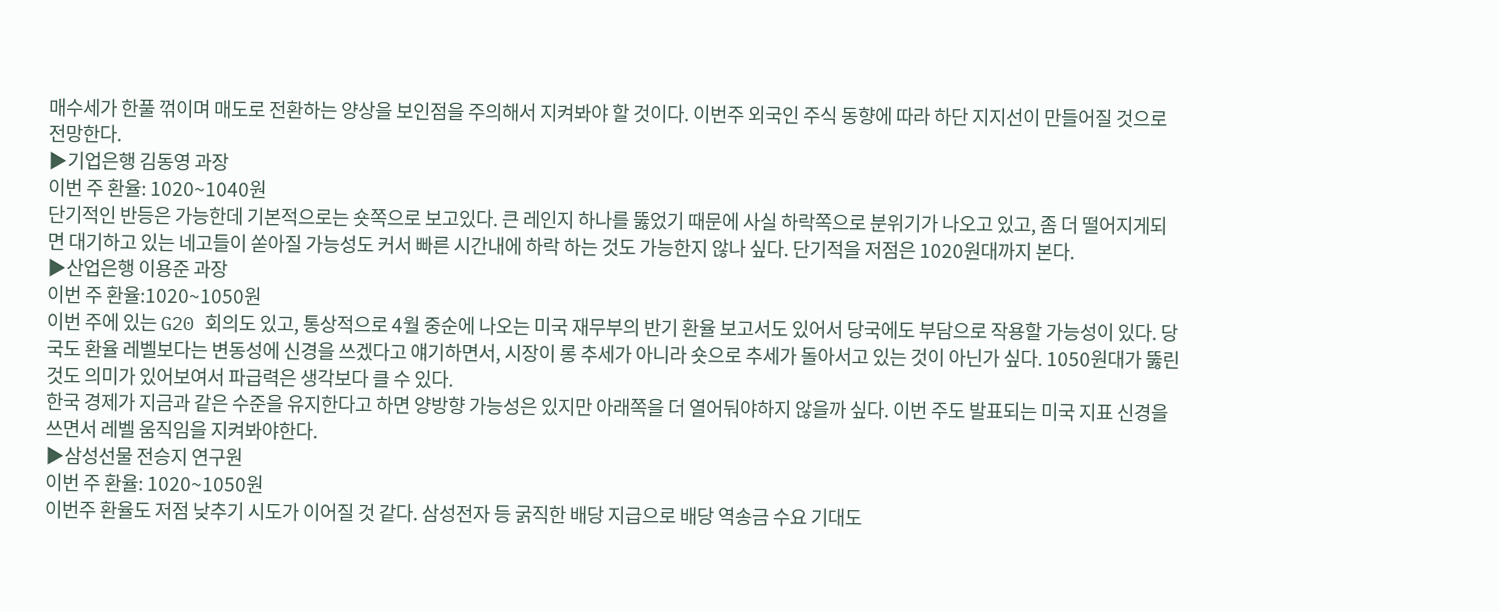매수세가 한풀 꺾이며 매도로 전환하는 양상을 보인점을 주의해서 지켜봐야 할 것이다. 이번주 외국인 주식 동향에 따라 하단 지지선이 만들어질 것으로 전망한다.
▶기업은행 김동영 과장
이번 주 환율: 1020~1040원
단기적인 반등은 가능한데 기본적으로는 숏쪽으로 보고있다. 큰 레인지 하나를 뚫었기 때문에 사실 하락쪽으로 분위기가 나오고 있고, 좀 더 떨어지게되면 대기하고 있는 네고들이 쏟아질 가능성도 커서 빠른 시간내에 하락 하는 것도 가능한지 않나 싶다. 단기적을 저점은 1020원대까지 본다.
▶산업은행 이용준 과장
이번 주 환율:1020~1050원
이번 주에 있는 G20 회의도 있고, 통상적으로 4월 중순에 나오는 미국 재무부의 반기 환율 보고서도 있어서 당국에도 부담으로 작용할 가능성이 있다. 당국도 환율 레벨보다는 변동성에 신경을 쓰겠다고 얘기하면서, 시장이 롱 추세가 아니라 숏으로 추세가 돌아서고 있는 것이 아닌가 싶다. 1050원대가 뚫린 것도 의미가 있어보여서 파급력은 생각보다 클 수 있다.
한국 경제가 지금과 같은 수준을 유지한다고 하면 양방향 가능성은 있지만 아래쪽을 더 열어둬야하지 않을까 싶다. 이번 주도 발표되는 미국 지표 신경을 쓰면서 레벨 움직임을 지켜봐야한다.
▶삼성선물 전승지 연구원
이번 주 환율: 1020~1050원
이번주 환율도 저점 낮추기 시도가 이어질 것 같다. 삼성전자 등 굵직한 배당 지급으로 배당 역송금 수요 기대도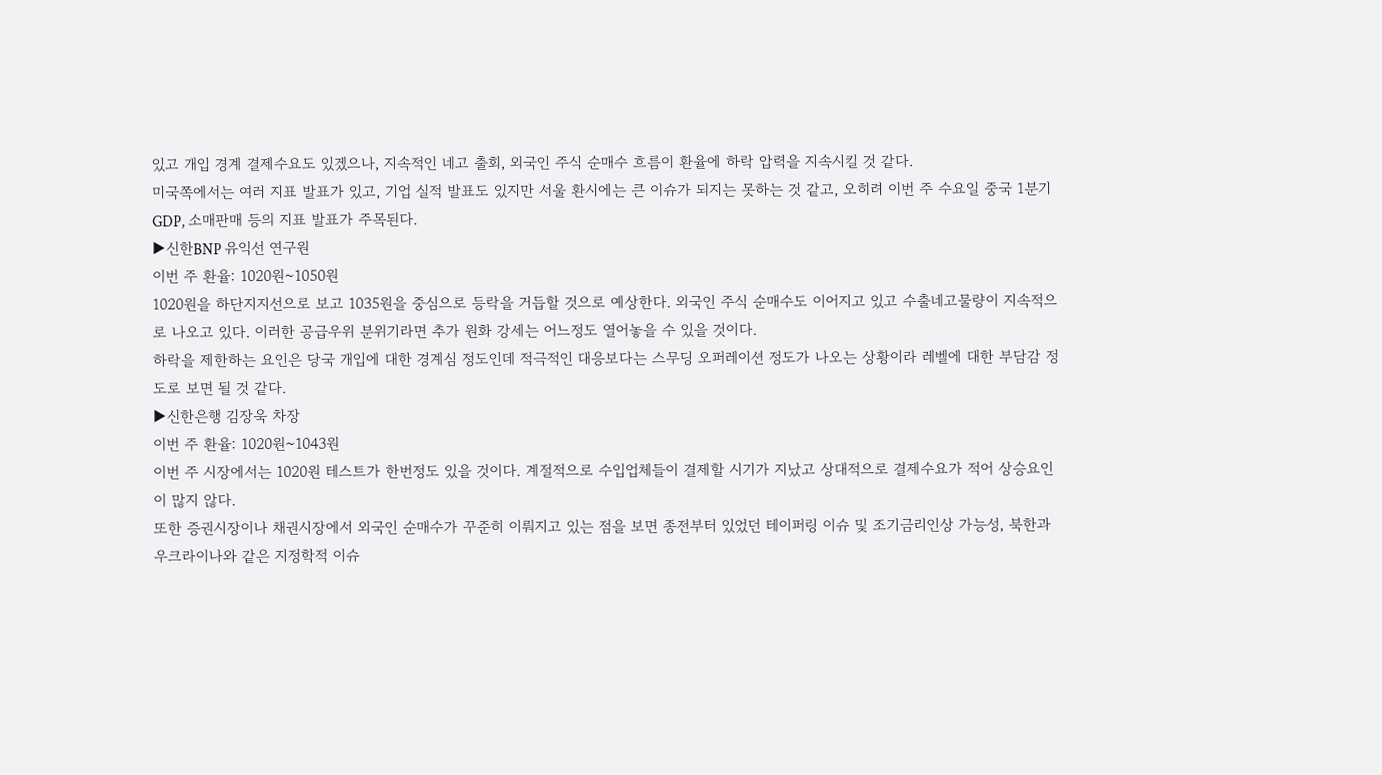있고 개입 경계 결제수요도 있겠으나, 지속적인 네고 출회, 외국인 주식 순매수 흐름이 환율에 하락 압력을 지속시킬 것 같다.
미국쪽에서는 여러 지표 발표가 있고, 기업 실적 발표도 있지만 서울 환시에는 큰 이슈가 되지는 못하는 것 같고, 오히려 이번 주 수요일 중국 1분기 GDP, 소매판매 등의 지표 발표가 주목된다.
▶신한BNP 유익선 연구원
이번 주 환율: 1020원~1050원
1020원을 하단지지선으로 보고 1035원을 중심으로 등락을 거듭할 것으로 예상한다. 외국인 주식 순매수도 이어지고 있고 수출네고물량이 지속적으로 나오고 있다. 이러한 공급우위 분위기라면 추가 원화 강세는 어느정도 열어놓을 수 있을 것이다.
하락을 제한하는 요인은 당국 개입에 대한 경계심 정도인데 적극적인 대응보다는 스무딩 오퍼레이션 정도가 나오는 상황이라 레벨에 대한 부담감 정도로 보면 될 것 같다.
▶신한은행 김장욱 차장
이번 주 환율: 1020원~1043원
이번 주 시장에서는 1020원 테스트가 한번정도 있을 것이다. 계절적으로 수입업체들이 결제할 시기가 지났고 상대적으로 결제수요가 적어 상승요인이 많지 않다.
또한 증권시장이나 채권시장에서 외국인 순매수가 꾸준히 이뤄지고 있는 점을 보면 종전부터 있었던 테이퍼링 이슈 및 조기금리인상 가능성, 북한과 우크라이나와 같은 지정학적 이슈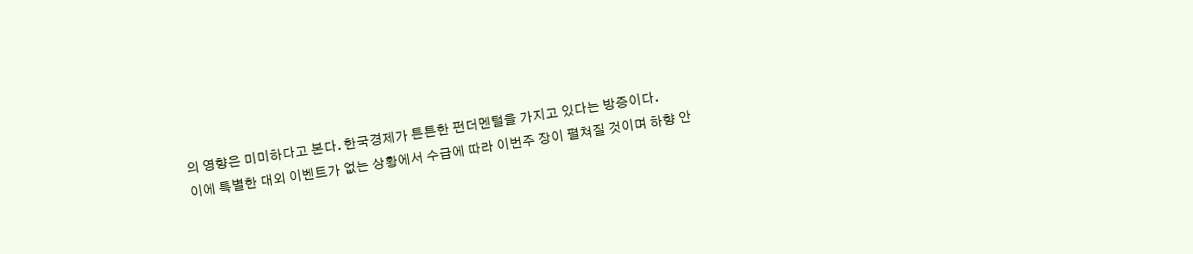의 영향은 미미하다고 본다. 한국경제가 튼튼한 펀더멘털을 가지고 있다는 방증이다.
이에 특별한 대외 이벤트가 없는 상황에서 수급에 따라 이번주 장이 펼쳐질 것이며 하향 안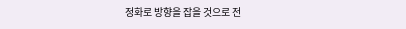정화로 방향을 잡을 것으로 전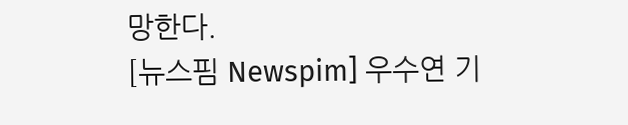망한다.
[뉴스핌 Newspim] 우수연 기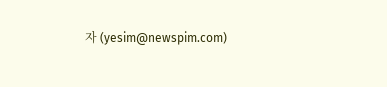자 (yesim@newspim.com)